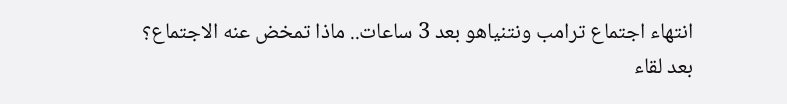انتهاء اجتماع ترامب ونتنياهو بعد 3 ساعات.. ماذا تمخض عنه الاجتماع؟
بعد لقاء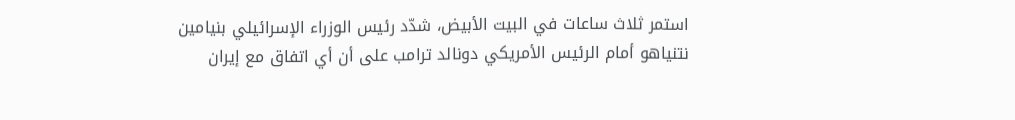استمر ثلاث ساعات في البيت الأبيض، شدّد رئيس الوزراء الإسرائيلي بنيامين نتنياهو أمام الرئيس الأمريكي دونالد ترامب على أن أي اتفاق مع إيران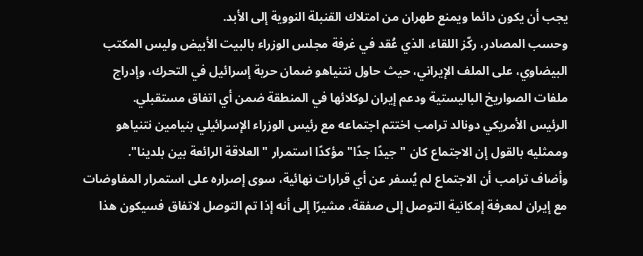يجب أن يكون دائما ويمنع طهران من امتلاك القنبلة النووية إلى الأبد.
وحسب المصادر، ركّز اللقاء، الذي عُقد في غرفة مجلس الوزراء بالبيت الأبيض وليس المكتب البيضاوي، على الملف الإيراني، حيث حاول نتنياهو ضمان حرية إسرائيل في التحرك، وإدراج ملفات الصواريخ الباليستية ودعم إيران لوكلائها في المنطقة ضمن أي اتفاق مستقبلي.
الرئيس الأمريكي دونالد ترامب اختتم اجتماعه مع رئيس الوزراء الإسرائيلي بنيامين نتنياهو وممثليه بالقول إن الاجتماع كان "جيدًا جدًا" مؤكدًا استمرار "العلاقة الرائعة بين بلدينا".
وأضاف ترامب أن الاجتماع لم يُسفر عن أي قرارات نهائية، سوى إصراره على استمرار المفاوضات مع إيران لمعرفة إمكانية التوصل إلى صفقة، مشيرًا إلى أنه إذا تم التوصل لاتفاق فسيكون هذا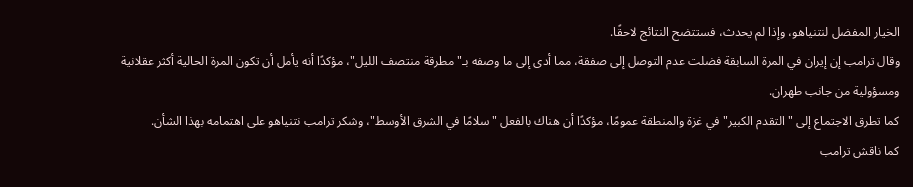الخيار المفضل لنتنياهو، وإذا لم يحدث، فستتضح النتائج لاحقًا.
وقال ترامب إن إيران في المرة السابقة فضلت عدم التوصل إلى صفقة، مما أدى إلى ما وصفه بـ"مطرقة منتصف الليل"، مؤكدًا أنه يأمل أن تكون المرة الحالية أكثر عقلانية ومسؤولية من جانب طهران.
كما تطرق الاجتماع إلى "التقدم الكبير" في غزة والمنطقة عمومًا، مؤكدًا أن هناك بالفعل "سلامًا في الشرق الأوسط"، وشكر ترامب نتنياهو على اهتمامه بهذا الشأن.
كما ناقش ترامب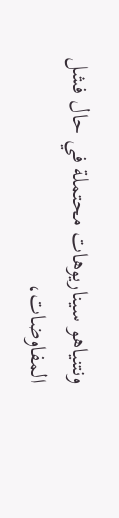ونتنياهو سيناريوهات محتملة في حال فشل المفاوضات،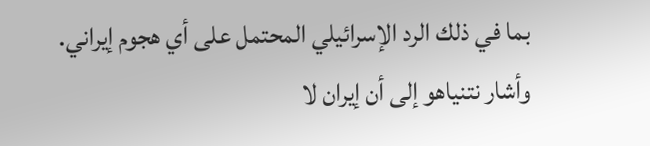بما في ذلك الرد الإسرائيلي المحتمل على أي هجوم إيراني.
وأشار نتنياهو إلى أن إيران لا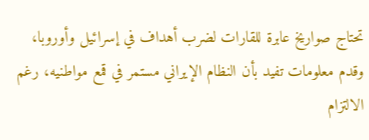تحتاج صواريخ عابرة للقارات لضرب أهداف في إسرائيل وأوروبا، وقدم معلومات تفيد بأن النظام الإيراني مستمر في قمع مواطنيه، رغم الالتزام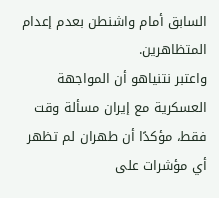السابق أمام واشنطن بعدم إعدام المتظاهرين.
واعتبر نتنياهو أن المواجهة العسكرية مع إيران مسألة وقت فقط، مؤكدًا أن طهران لم تظهر أي مؤشرات على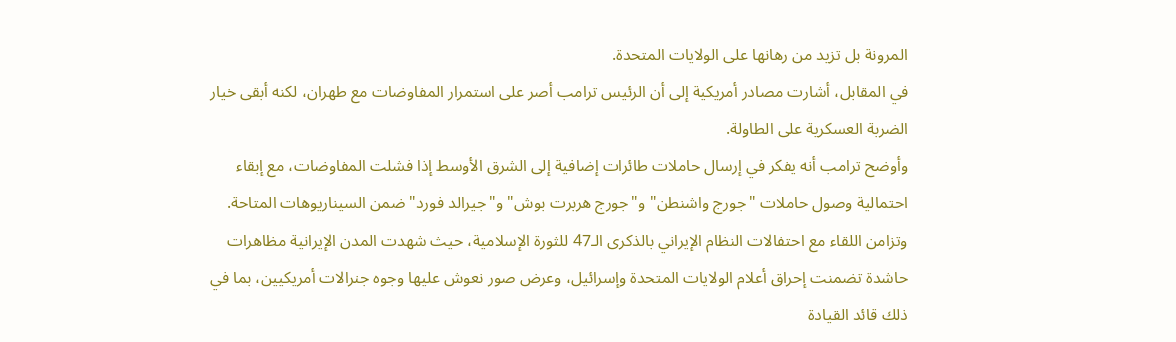المرونة بل تزيد من رهانها على الولايات المتحدة.
في المقابل، أشارت مصادر أمريكية إلى أن الرئيس ترامب أصر على استمرار المفاوضات مع طهران، لكنه أبقى خيار الضربة العسكرية على الطاولة.
وأوضح ترامب أنه يفكر في إرسال حاملات طائرات إضافية إلى الشرق الأوسط إذا فشلت المفاوضات، مع إبقاء احتمالية وصول حاملات "جورج واشنطن" و"جورج هربرت بوش" و"جيرالد فورد" ضمن السيناريوهات المتاحة.
وتزامن اللقاء مع احتفالات النظام الإيراني بالذكرى الـ47 للثورة الإسلامية، حيث شهدت المدن الإيرانية مظاهرات حاشدة تضمنت إحراق أعلام الولايات المتحدة وإسرائيل، وعرض صور نعوش عليها وجوه جنرالات أمريكيين، بما في ذلك قائد القيادة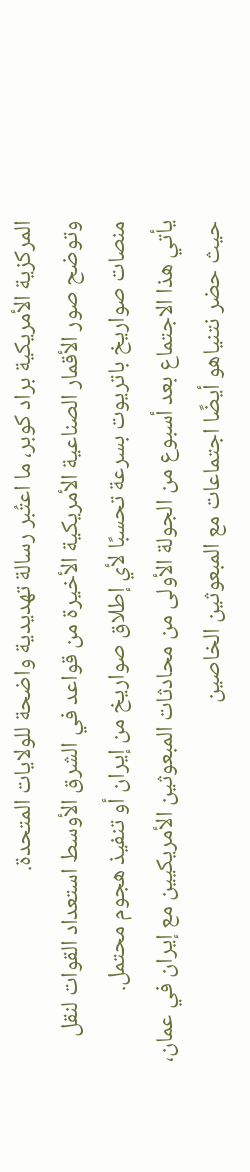المركزية الأمريكية براد كوبر، ما اعتُبر رسالة تهديدية واضحة للولايات المتحدة.
وتوضح صور الأقمار الصناعية الأمريكية الأخيرة من قواعد في الشرق الأوسط استعداد القوات لنقل منصات صواريخ باتريوت بسرعة تحسبًا لأي إطلاق صواريخ من إيران أو تنفيذ هجوم محتمل.
يأتي هذا الاجتماع بعد أسبوع من الجولة الأولى من محادثات المبعوثين الأمريكيين مع إيران في عمان، حيث حضر نتنياهو أيضًا اجتماعات مع المبعوثين الخاصين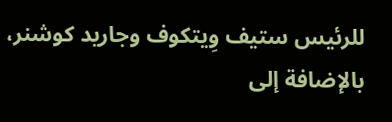للرئيس ستيف وِيتكوف وجاريد كوشنر، بالإضافة إلى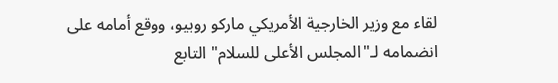لقاء مع وزير الخارجية الأمريكي ماركو روبيو، ووقع أمامه على انضمامه لـ"المجلس الأعلى للسلام" التابع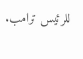للرئيس ترامب.